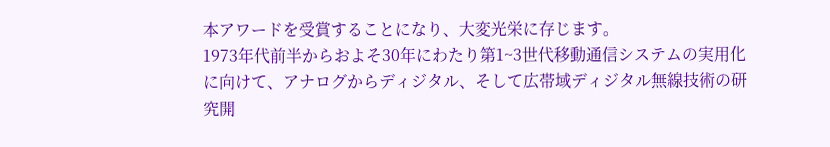本アワードを受賞することになり、大変光栄に存じます。
1973年代前半からおよそ30年にわたり第1~3世代移動通信システムの実用化に向けて、アナログからディジタル、そして広帯域ディジタル無線技術の研究開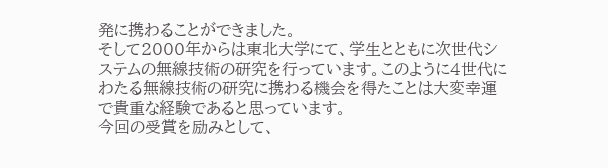発に携わることができました。
そして2000年からは東北大学にて、学生とともに次世代システムの無線技術の研究を行っています。このように4世代にわたる無線技術の研究に携わる機会を得たことは大変幸運で貴重な経験であると思っています。
今回の受賞を励みとして、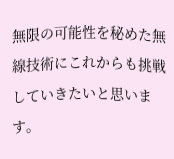無限の可能性を秘めた無線技術にこれからも挑戦していきたいと思います。